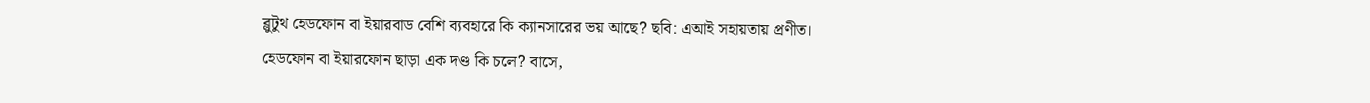ব্লুটুথ হেডফোন বা ইয়ারবাড বেশি ব্যবহারে কি ক্যানসারের ভয় আছে? ছবি: এআই সহায়তায় প্রণীত।
হেডফোন বা ইয়ারফোন ছাড়া এক দণ্ড কি চলে? বাসে,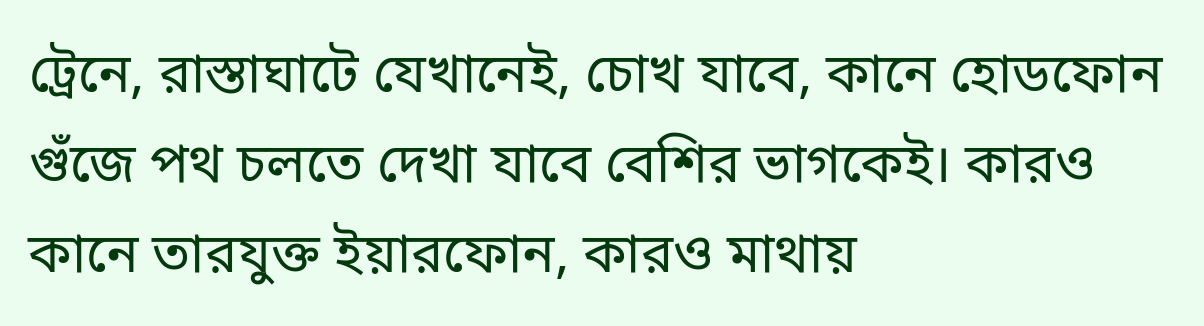ট্রেনে, রাস্তাঘাটে যেখানেই, চোখ যাবে, কানে হোডফোন গুঁজে পথ চলতে দেখা যাবে বেশির ভাগকেই। কারও কানে তারযুক্ত ইয়ারফোন, কারও মাথায়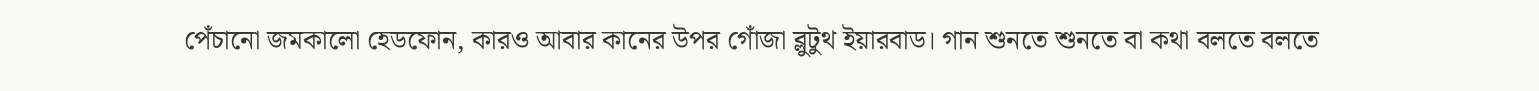পেঁচানো জমকালো হেডফোন, কারও আবার কানের উপর গোঁজা ব্লুটুথ ইয়ারবাড। গান শুনতে শুনতে বা কথা বলতে বলতে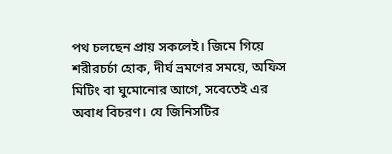পথ চলছেন প্রায় সকলেই। জিমে গিয়ে শরীরচর্চা হোক, দীর্ঘ ভ্রমণের সময়ে, অফিস মিটিং বা ঘুমোনোর আগে, সবেতেই এর অবাধ বিচরণ। যে জিনিসটির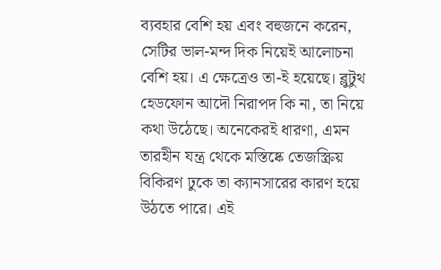ব্যবহার বেশি হয় এবং বহুজনে করেন, সেটির ভাল-মন্দ দিক নিয়েই আলোচনা বেশি হয়। এ ক্ষেত্রেও তা-ই হয়েছে। ব্লুটুথ হেডফোন আদৌ নিরাপদ কি না, তা নিয়ে কথা উঠেছে। অনেকেরই ধারণা, এমন তারহীন যন্ত্র থেকে মস্তিষ্কে তেজস্ক্রিয় বিকিরণ ঢুকে তা ক্যানসারের কারণ হয়ে উঠতে পারে। এই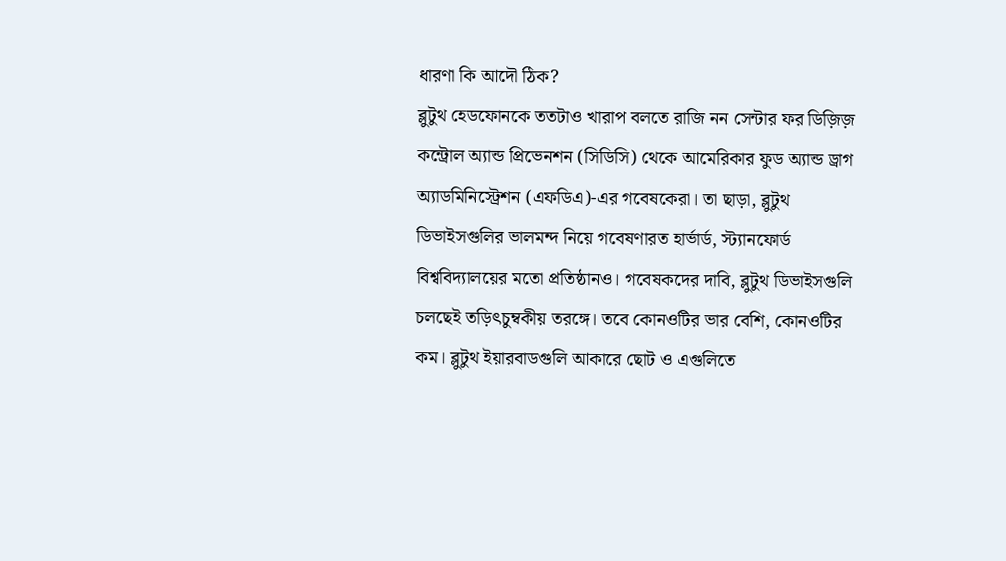ধারণা কি আদৌ ঠিক?
ব্লুটুথ হেডফোনকে ততটাও খারাপ বলতে রাজি নন সেন্টার ফর ডিজ়িজ় কন্ট্রোল অ্যান্ড প্রিভেনশন (সিডিসি) থেকে আমেরিকার ফুড অ্যান্ড ড্রাগ অ্যাডমিনিস্ট্রেশন (এফডিএ)-এর গবেষকেরা। তা ছাড়া, ব্লুটুথ ডিভাইসগুলির ভালমন্দ নিয়ে গবেষণারত হার্ভার্ড, স্ট্যানফোর্ড বিশ্ববিদ্যালয়ের মতো প্রতিষ্ঠানও। গবেষকদের দাবি, ব্লুটুথ ডিভাইসগুলি চলছেই তড়িৎচুম্বকীয় তরঙ্গে। তবে কোনওটির ভার বেশি, কোনওটির কম। ব্লুটুথ ইয়ারবাডগুলি আকারে ছোট ও এগুলিতে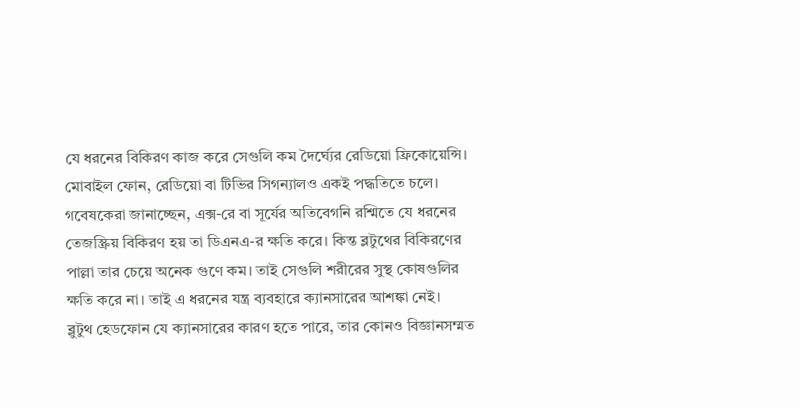যে ধরনের বিকিরণ কাজ করে সেগুলি কম দৈর্ঘ্যের রেডিয়ো ফ্রিকোয়েন্সি। মোবাইল ফোন, রেডিয়ো বা টিভির সিগন্যালও একই পদ্ধতিতে চলে। গবেষকেরা জানাচ্ছেন, এক্স-রে বা সূর্যের অতিবেগনি রশ্মিতে যে ধরনের তেজস্ক্রিয় বিকিরণ হয় তা ডিএনএ-র ক্ষতি করে। কিন্ত ব্লটুথের বিকিরণের পাল্লা তার চেয়ে অনেক গুণে কম। তাই সেগুলি শরীরের সুস্থ কোষগুলির ক্ষতি করে না। তাই এ ধরনের যন্ত্র ব্যবহারে ক্যানসারের আশঙ্কা নেই।
ব্লুটুথ হেডফোন যে ক্যানসারের কারণ হতে পারে, তার কোনও বিজ্ঞানসম্মত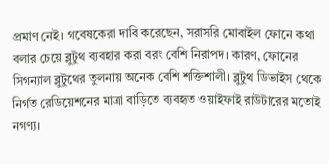প্রমাণ নেই। গবেষকেরা দাবি করেছেন, সরাসরি মোবাইল ফোনে কথা বলার চেয়ে ব্লুটুথ ব্যবহার করা বরং বেশি নিরাপদ। কারণ, ফোনের সিগন্যাল ব্লুটুথের তুলনায় অনেক বেশি শক্তিশালী। ব্লুটুথ ডিভাইস থেকে নির্গত রেডিয়েশনের মাত্রা বাড়িতে ব্যবহৃত ওয়াইফাই রাউটারের মতোই নগণ্য।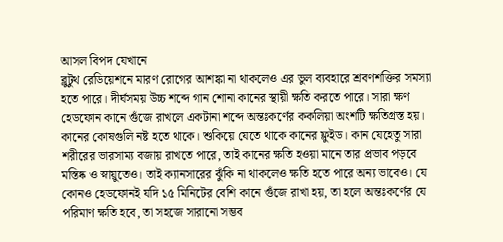আসল বিপদ যেখানে
ব্লুটুথ রেডিয়েশনে মারণ রোগের আশঙ্কা না থাকলেও এর ভুল ব্যবহারে শ্রবণশক্তির সমস্যা হতে পারে। দীর্ঘসময় উচ্চ শব্দে গান শোনা কানের স্থায়ী ক্ষতি করতে পারে। সারা ক্ষণ হেডফোন কানে গুঁজে রাখলে একটানা শব্দে অন্তঃকর্ণের ককলিয়া অংশটি ক্ষতিগ্রস্ত হয়। কানের কোষগুলি নষ্ট হতে থাকে। শুকিয়ে যেতে থাকে কানের ফ্লুইড। কান যেহেতু সারা শরীরের ভারসাম্য বজায় রাখতে পারে, তাই কানের ক্ষতি হওয়া মানে তার প্রভাব পড়বে মস্তিষ্ক ও স্নায়ুতেও। তাই ক্যানসারের ঝুঁকি না থাকলেও ক্ষতি হতে পারে অন্য ভাবেও। যে কোনও হেডফোনই যদি ১৫ মিনিটের বেশি কানে গুঁজে রাখা হয়, তা হলে অন্তঃকর্ণের যে পরিমাণ ক্ষতি হবে, তা সহজে সারানো সম্ভব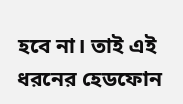হবে না। তাই এই ধরনের হেডফোন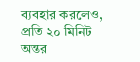ব্যবহার করলেও, প্রতি ২০ মিনিট অন্তর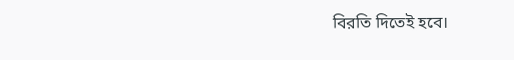বিরতি দিতেই হবে।